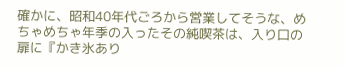確かに、昭和40年代ごろから営業してそうな、めちゃめちゃ年季の入ったその純喫茶は、入り口の扉に『かき氷あり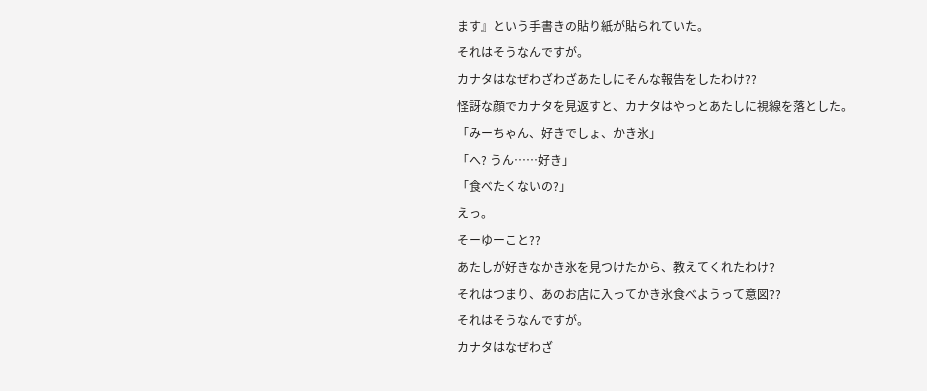ます』という手書きの貼り紙が貼られていた。
それはそうなんですが。
カナタはなぜわざわざあたしにそんな報告をしたわけ??
怪訝な顔でカナタを見返すと、カナタはやっとあたしに視線を落とした。
「みーちゃん、好きでしょ、かき氷」
「へ? うん……好き」
「食べたくないの?」
えっ。
そーゆーこと??
あたしが好きなかき氷を見つけたから、教えてくれたわけ?
それはつまり、あのお店に入ってかき氷食べようって意図??
それはそうなんですが。
カナタはなぜわざ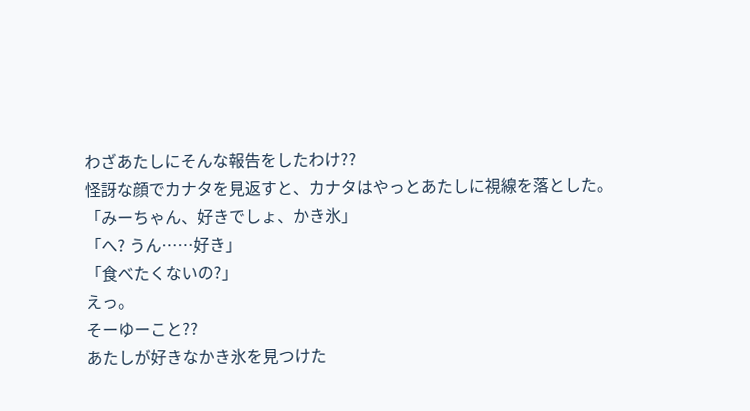わざあたしにそんな報告をしたわけ??
怪訝な顔でカナタを見返すと、カナタはやっとあたしに視線を落とした。
「みーちゃん、好きでしょ、かき氷」
「へ? うん……好き」
「食べたくないの?」
えっ。
そーゆーこと??
あたしが好きなかき氷を見つけた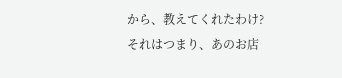から、教えてくれたわけ?
それはつまり、あのお店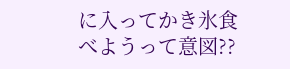に入ってかき氷食べようって意図??